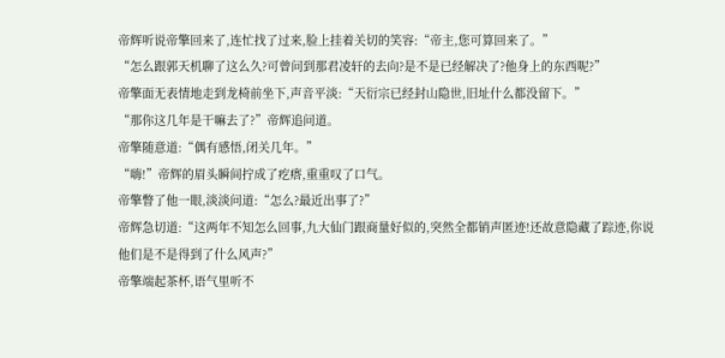帝辉听说帝擎回来了,连忙找了过来,脸上挂着关切的笑容:“帝主,您可算回来了。”
“怎么跟郭天机聊了这么久?可曾问到那君凌轩的去向?是不是已经解决了?他身上的东西呢?”
帝擎面无表情地走到龙椅前坐下,声音平淡:“天衍宗已经封山隐世,旧址什么都没留下。”
“那你这几年是干嘛去了?”帝辉追问道。
帝擎随意道:“偶有感悟,闭关几年。”
“嗨!”帝辉的眉头瞬间拧成了疙瘩,重重叹了口气。
帝擎瞥了他一眼,淡淡问道:“怎么?最近出事了?”
帝辉急切道:“这两年不知怎么回事,九大仙门跟商量好似的,突然全都销声匿迹!还故意隐藏了踪迹,你说他们是不是得到了什么风声?”
帝擎端起茶杯,语气里听不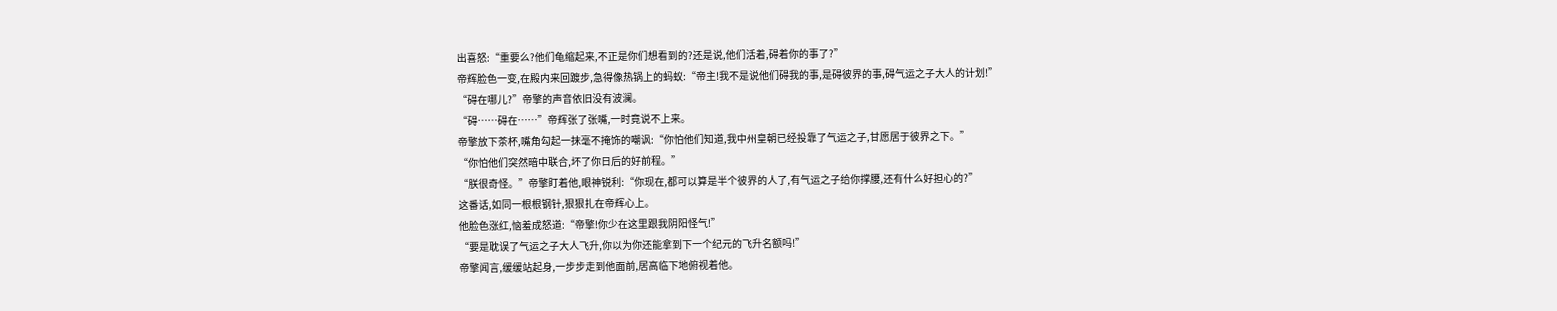出喜怒:“重要么?他们龟缩起来,不正是你们想看到的?还是说,他们活着,碍着你的事了?”
帝辉脸色一变,在殿内来回踱步,急得像热锅上的蚂蚁:“帝主!我不是说他们碍我的事,是碍彼界的事,碍气运之子大人的计划!”
“碍在哪儿?”帝擎的声音依旧没有波澜。
“碍……碍在……”帝辉张了张嘴,一时竟说不上来。
帝擎放下茶杯,嘴角勾起一抹毫不掩饰的嘲讽:“你怕他们知道,我中州皇朝已经投靠了气运之子,甘愿居于彼界之下。”
“你怕他们突然暗中联合,坏了你日后的好前程。”
“朕很奇怪。”帝擎盯着他,眼神锐利:“你现在,都可以算是半个彼界的人了,有气运之子给你撑腰,还有什么好担心的?”
这番话,如同一根根钢针,狠狠扎在帝辉心上。
他脸色涨红,恼羞成怒道:“帝擎!你少在这里跟我阴阳怪气!”
“要是耽误了气运之子大人飞升,你以为你还能拿到下一个纪元的飞升名额吗!”
帝擎闻言,缓缓站起身,一步步走到他面前,居高临下地俯视着他。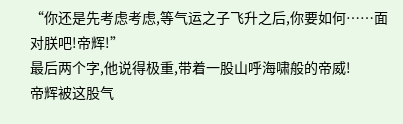“你还是先考虑考虑,等气运之子飞升之后,你要如何……面对朕吧!帝辉!”
最后两个字,他说得极重,带着一股山呼海啸般的帝威!
帝辉被这股气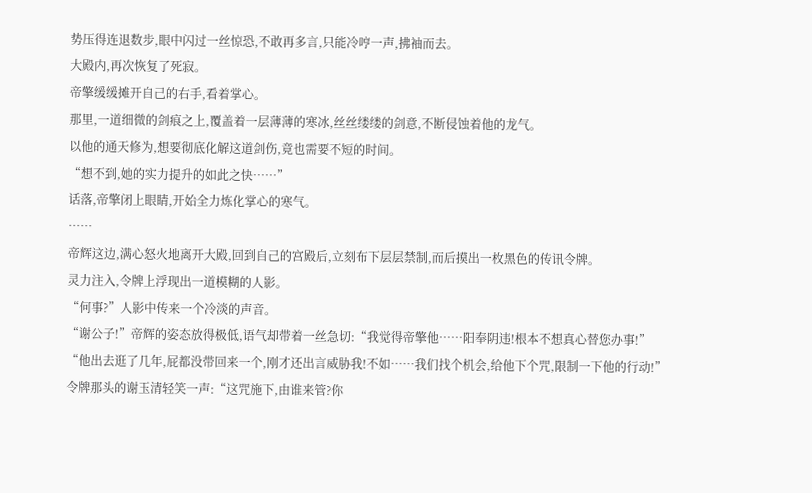势压得连退数步,眼中闪过一丝惊恐,不敢再多言,只能冷哼一声,拂袖而去。
大殿内,再次恢复了死寂。
帝擎缓缓摊开自己的右手,看着掌心。
那里,一道细微的剑痕之上,覆盖着一层薄薄的寒冰,丝丝缕缕的剑意,不断侵蚀着他的龙气。
以他的通天修为,想要彻底化解这道剑伤,竟也需要不短的时间。
“想不到,她的实力提升的如此之快……”
话落,帝擎闭上眼睛,开始全力炼化掌心的寒气。
……
帝辉这边,满心怒火地离开大殿,回到自己的宫殿后,立刻布下层层禁制,而后摸出一枚黑色的传讯令牌。
灵力注入,令牌上浮现出一道模糊的人影。
“何事?”人影中传来一个冷淡的声音。
“谢公子!”帝辉的姿态放得极低,语气却带着一丝急切:“我觉得帝擎他……阳奉阴违!根本不想真心替您办事!”
“他出去逛了几年,屁都没带回来一个,刚才还出言威胁我!不如……我们找个机会,给他下个咒,限制一下他的行动!”
令牌那头的谢玉清轻笑一声:“这咒施下,由谁来管?你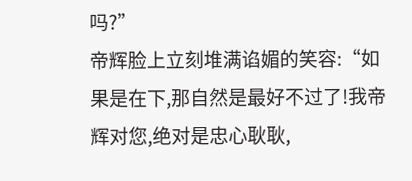吗?”
帝辉脸上立刻堆满谄媚的笑容:“如果是在下,那自然是最好不过了!我帝辉对您,绝对是忠心耿耿,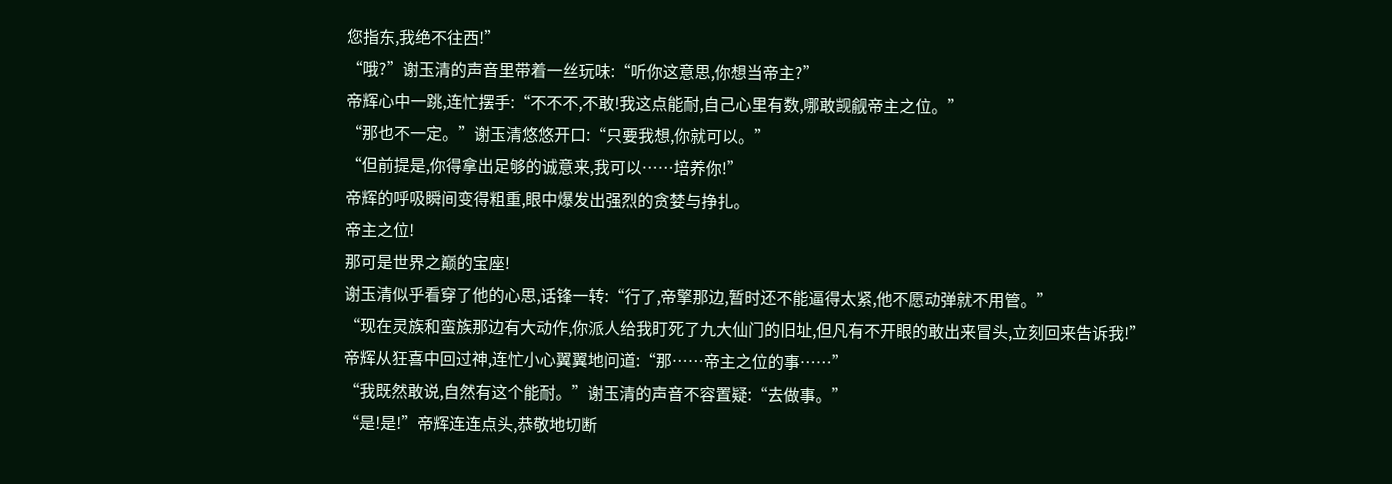您指东,我绝不往西!”
“哦?”谢玉清的声音里带着一丝玩味:“听你这意思,你想当帝主?”
帝辉心中一跳,连忙摆手:“不不不,不敢!我这点能耐,自己心里有数,哪敢觊觎帝主之位。”
“那也不一定。”谢玉清悠悠开口:“只要我想,你就可以。”
“但前提是,你得拿出足够的诚意来,我可以……培养你!”
帝辉的呼吸瞬间变得粗重,眼中爆发出强烈的贪婪与挣扎。
帝主之位!
那可是世界之巅的宝座!
谢玉清似乎看穿了他的心思,话锋一转:“行了,帝擎那边,暂时还不能逼得太紧,他不愿动弹就不用管。”
“现在灵族和蛮族那边有大动作,你派人给我盯死了九大仙门的旧址,但凡有不开眼的敢出来冒头,立刻回来告诉我!”
帝辉从狂喜中回过神,连忙小心翼翼地问道:“那……帝主之位的事……”
“我既然敢说,自然有这个能耐。”谢玉清的声音不容置疑:“去做事。”
“是!是!”帝辉连连点头,恭敬地切断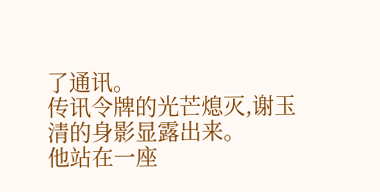了通讯。
传讯令牌的光芒熄灭,谢玉清的身影显露出来。
他站在一座